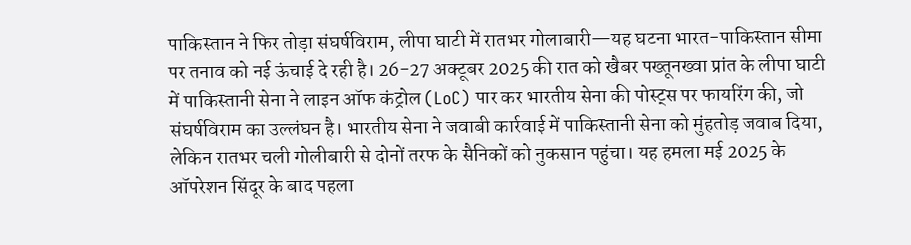पाकिस्तान ने फिर तोड़ा संघर्षविराम, लीपा घाटी में रातभर गोलाबारी—यह घटना भारत-पाकिस्तान सीमा पर तनाव को नई ऊंचाई दे रही है। 26-27 अक्टूबर 2025 की रात को खैबर पख्तूनख्वा प्रांत के लीपा घाटी में पाकिस्तानी सेना ने लाइन ऑफ कंट्रोल (LoC) पार कर भारतीय सेना की पोस्ट्स पर फायरिंग की, जो संघर्षविराम का उल्लंघन है। भारतीय सेना ने जवाबी कार्रवाई में पाकिस्तानी सेना को मुंहतोड़ जवाब दिया, लेकिन रातभर चली गोलीबारी से दोनों तरफ के सैनिकों को नुकसान पहुंचा। यह हमला मई 2025 के ऑपरेशन सिंदूर के बाद पहला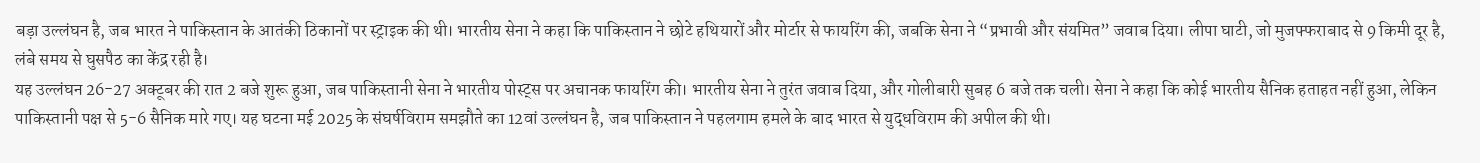बड़ा उल्लंघन है, जब भारत ने पाकिस्तान के आतंकी ठिकानों पर स्ट्राइक की थी। भारतीय सेना ने कहा कि पाकिस्तान ने छोटे हथियारों और मोर्टार से फायरिंग की, जबकि सेना ने “प्रभावी और संयमित” जवाब दिया। लीपा घाटी, जो मुजफ्फराबाद से 9 किमी दूर है, लंबे समय से घुसपैठ का केंद्र रही है।
यह उल्लंघन 26-27 अक्टूबर की रात 2 बजे शुरू हुआ, जब पाकिस्तानी सेना ने भारतीय पोस्ट्स पर अचानक फायरिंग की। भारतीय सेना ने तुरंत जवाब दिया, और गोलीबारी सुबह 6 बजे तक चली। सेना ने कहा कि कोई भारतीय सैनिक हताहत नहीं हुआ, लेकिन पाकिस्तानी पक्ष से 5-6 सैनिक मारे गए। यह घटना मई 2025 के संघर्षविराम समझौते का 12वां उल्लंघन है, जब पाकिस्तान ने पहलगाम हमले के बाद भारत से युद्धविराम की अपील की थी।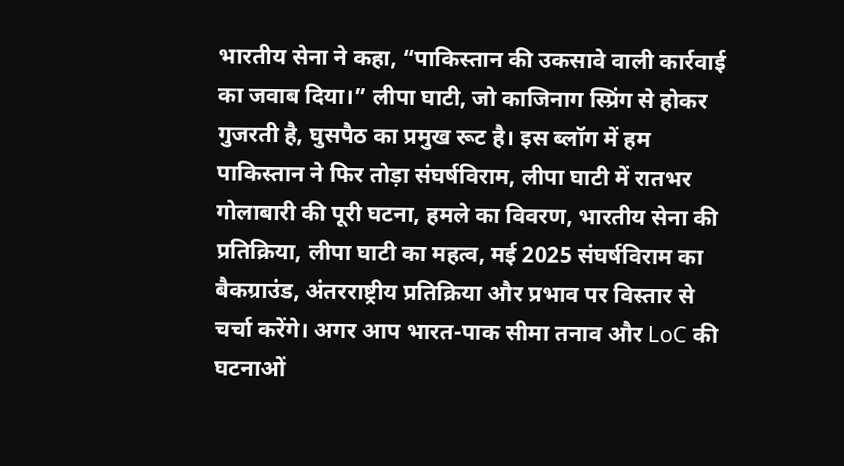भारतीय सेना ने कहा, “पाकिस्तान की उकसावे वाली कार्रवाई का जवाब दिया।” लीपा घाटी, जो काजिनाग स्प्रिंग से होकर गुजरती है, घुसपैठ का प्रमुख रूट है। इस ब्लॉग में हम पाकिस्तान ने फिर तोड़ा संघर्षविराम, लीपा घाटी में रातभर गोलाबारी की पूरी घटना, हमले का विवरण, भारतीय सेना की प्रतिक्रिया, लीपा घाटी का महत्व, मई 2025 संघर्षविराम का बैकग्राउंड, अंतरराष्ट्रीय प्रतिक्रिया और प्रभाव पर विस्तार से चर्चा करेंगे। अगर आप भारत-पाक सीमा तनाव और LoC की घटनाओं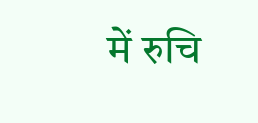में रुचि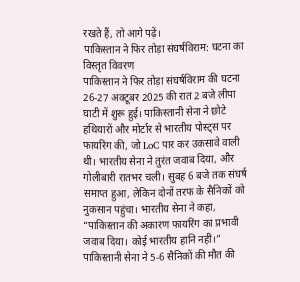रखते हैं, तो आगे पढ़ें।
पाकिस्तान ने फिर तोड़ा संघर्षविराम: घटना का विस्तृत विवरण
पाकिस्तान ने फिर तोड़ा संघर्षविराम की घटना 26-27 अक्टूबर 2025 की रात 2 बजे लीपा घाटी में शुरू हुई। पाकिस्तानी सेना ने छोटे हथियारों और मोर्टार से भारतीय पोस्ट्स पर फायरिंग की, जो LoC पार कर उकसावे वाली थी। भारतीय सेना ने तुरंत जवाब दिया, और गोलीबारी रातभर चली। सुबह 6 बजे तक संघर्ष समाप्त हुआ, लेकिन दोनों तरफ के सैनिकों को नुकसान पहुंचा। भारतीय सेना ने कहा, “पाकिस्तान की अकारण फायरिंग का प्रभावी जवाब दिया। कोई भारतीय हानि नहीं।” पाकिस्तानी सेना ने 5-6 सैनिकों की मौत की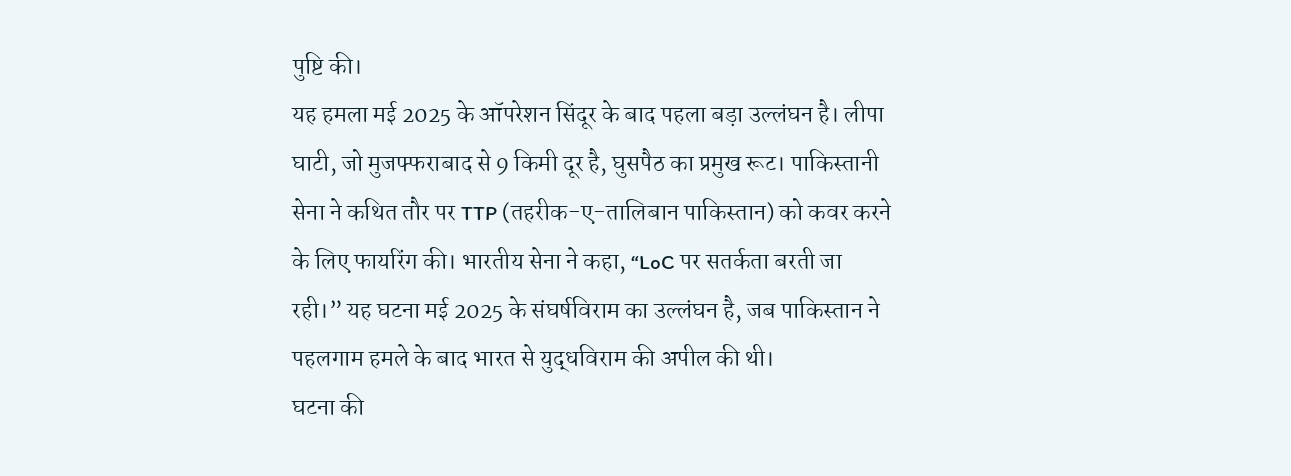पुष्टि की।
यह हमला मई 2025 के ऑपरेशन सिंदूर के बाद पहला बड़ा उल्लंघन है। लीपा घाटी, जो मुजफ्फराबाद से 9 किमी दूर है, घुसपैठ का प्रमुख रूट। पाकिस्तानी सेना ने कथित तौर पर TTP (तहरीक-ए-तालिबान पाकिस्तान) को कवर करने के लिए फायरिंग की। भारतीय सेना ने कहा, “LoC पर सतर्कता बरती जा रही।” यह घटना मई 2025 के संघर्षविराम का उल्लंघन है, जब पाकिस्तान ने पहलगाम हमले के बाद भारत से युद्धविराम की अपील की थी।
घटना की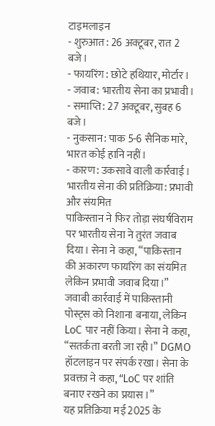टाइमलाइन
- शुरुआत: 26 अक्टूबर, रात 2 बजे।
- फायरिंग: छोटे हथियार, मोर्टार।
- जवाब: भारतीय सेना का प्रभावी।
- समाप्ति: 27 अक्टूबर, सुबह 6 बजे।
- नुकसान: पाक 5-6 सैनिक मारे, भारत कोई हानि नहीं।
- कारण: उकसावे वाली कार्रवाई।
भारतीय सेना की प्रतिक्रिया: प्रभावी और संयमित
पाकिस्तान ने फिर तोड़ा संघर्षविराम पर भारतीय सेना ने तुरंत जवाब दिया। सेना ने कहा, “पाकिस्तान की अकारण फायरिंग का संयमित लेकिन प्रभावी जवाब दिया।” जवाबी कार्रवाई में पाकिस्तानी पोस्ट्स को निशाना बनाया, लेकिन LoC पार नहीं किया। सेना ने कहा, “सतर्कता बरती जा रही।” DGMO हॉटलाइन पर संपर्क रखा। सेना के प्रवक्ता ने कहा, “LoC पर शांति बनाए रखने का प्रयास।”
यह प्रतिक्रिया मई 2025 के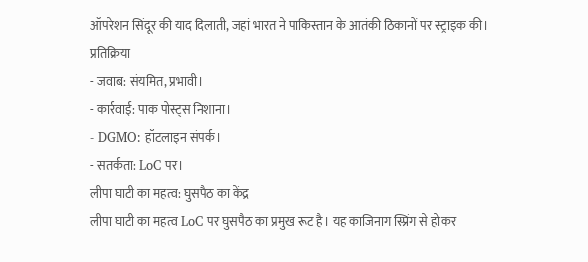ऑपरेशन सिंदूर की याद दिलाती, जहां भारत ने पाकिस्तान के आतंकी ठिकानों पर स्ट्राइक की।
प्रतिक्रिया
- जवाब: संयमित, प्रभावी।
- कार्रवाई: पाक पोस्ट्स निशाना।
- DGMO: हॉटलाइन संपर्क।
- सतर्कता: LoC पर।
लीपा घाटी का महत्व: घुसपैठ का केंद्र
लीपा घाटी का महत्व LoC पर घुसपैठ का प्रमुख रूट है। यह काजिनाग स्प्रिंग से होकर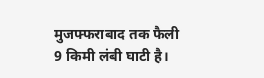मुजफ्फराबाद तक फैली 9 किमी लंबी घाटी है।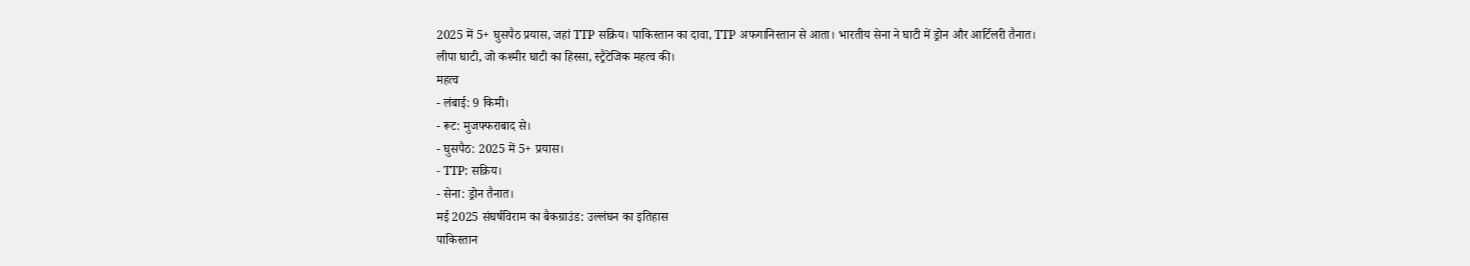2025 में 5+ घुसपैठ प्रयास, जहां TTP सक्रिय। पाकिस्तान का दावा, TTP अफगानिस्तान से आता। भारतीय सेना ने घाटी में ड्रोन और आर्टिलरी तैनात।
लीपा घाटी, जो कश्मीर घाटी का हिस्सा, स्ट्रैटेजिक महत्व की।
महत्व
- लंबाई: 9 किमी।
- रूट: मुजफ्फराबाद से।
- घुसपैठ: 2025 में 5+ प्रयास।
- TTP: सक्रिय।
- सेना: ड्रोन तैनात।
मई 2025 संघर्षविराम का बैकग्राउंड: उल्लंघन का इतिहास
पाकिस्तान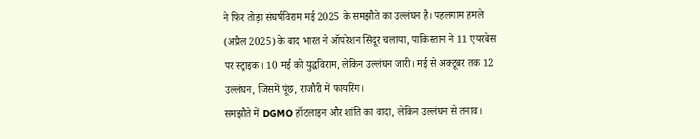ने फिर तोड़ा संघर्षविराम मई 2025 के समझौते का उल्लंघन है। पहलगाम हमले (अप्रैल 2025) के बाद भारत ने ऑपरेशन सिंदूर चलाया, पाकिस्तान ने 11 एयरबेस पर स्ट्राइक। 10 मई को युद्धविराम, लेकिन उल्लंघन जारी। मई से अक्टूबर तक 12 उल्लंघन, जिसमें पूंछ, राजौरी में फायरिंग।
समझौते में DGMO हॉटलाइन और शांति का वादा, लेकिन उल्लंघन से तनाव।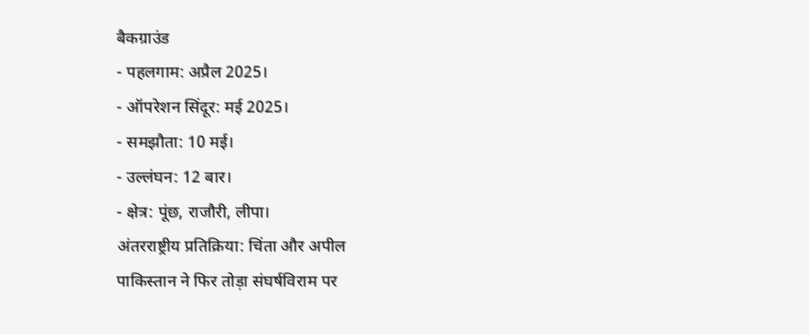बैकग्राउंड
- पहलगाम: अप्रैल 2025।
- ऑपरेशन सिंदूर: मई 2025।
- समझौता: 10 मई।
- उल्लंघन: 12 बार।
- क्षेत्र: पूंछ, राजौरी, लीपा।
अंतरराष्ट्रीय प्रतिक्रिया: चिंता और अपील
पाकिस्तान ने फिर तोड़ा संघर्षविराम पर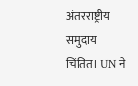अंतरराष्ट्रीय समुदाय चिंतित। UN ने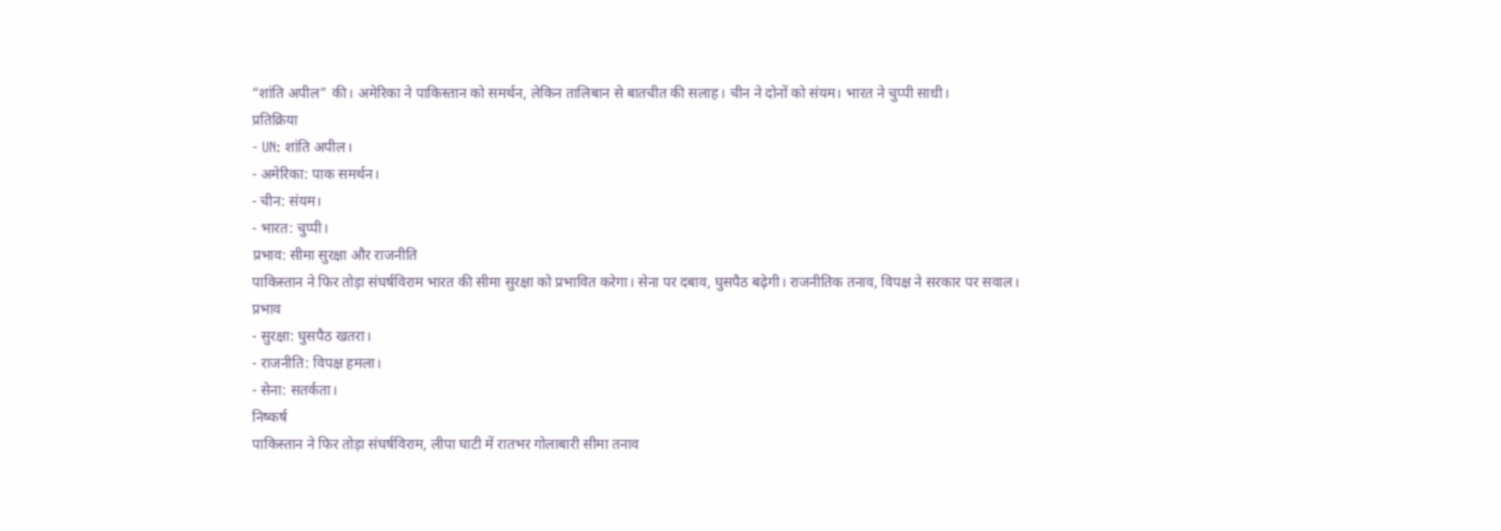“शांति अपील” की। अमेरिका ने पाकिस्तान को समर्थन, लेकिन तालिबान से बातचीत की सलाह। चीन ने दोनों को संयम। भारत ने चुप्पी साधी।
प्रतिक्रिया
- UN: शांति अपील।
- अमेरिका: पाक समर्थन।
- चीन: संयम।
- भारत: चुप्पी।
प्रभाव: सीमा सुरक्षा और राजनीति
पाकिस्तान ने फिर तोड़ा संघर्षविराम भारत की सीमा सुरक्षा को प्रभावित करेगा। सेना पर दबाव, घुसपैठ बढ़ेगी। राजनीतिक तनाव, विपक्ष ने सरकार पर सवाल।
प्रभाव
- सुरक्षा: घुसपैठ खतरा।
- राजनीति: विपक्ष हमला।
- सेना: सतर्कता।
निष्कर्ष
पाकिस्तान ने फिर तोड़ा संघर्षविराम, लीपा घाटी में रातभर गोलाबारी सीमा तनाव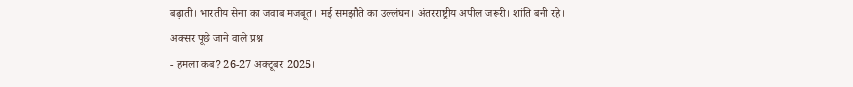बढ़ाती। भारतीय सेना का जवाब मजबूत। मई समझौते का उल्लंघन। अंतरराष्ट्रीय अपील जरूरी। शांति बनी रहे।
अक्सर पूछे जाने वाले प्रश्न
- हमला कब? 26-27 अक्टूबर 2025।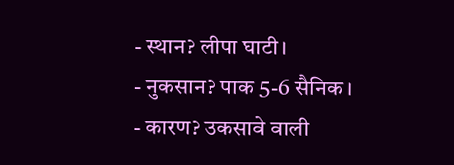- स्थान? लीपा घाटी।
- नुकसान? पाक 5-6 सैनिक।
- कारण? उकसावे वाली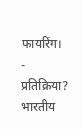फायरिंग।
- प्रतिक्रिया? भारतीय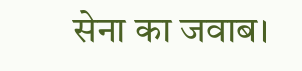सेना का जवाब।